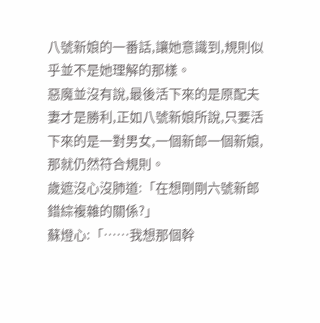八號新娘的一番話,讓她意識到,規則似乎並不是她理解的那樣。
惡魔並沒有說,最後活下來的是原配夫妻才是勝利,正如八號新娘所說,只要活下來的是一對男女,一個新郎一個新娘,那就仍然符合規則。
歲遮沒心沒肺道:「在想剛剛六號新郎錯綜複雜的關係?」
蘇燈心:「……我想那個幹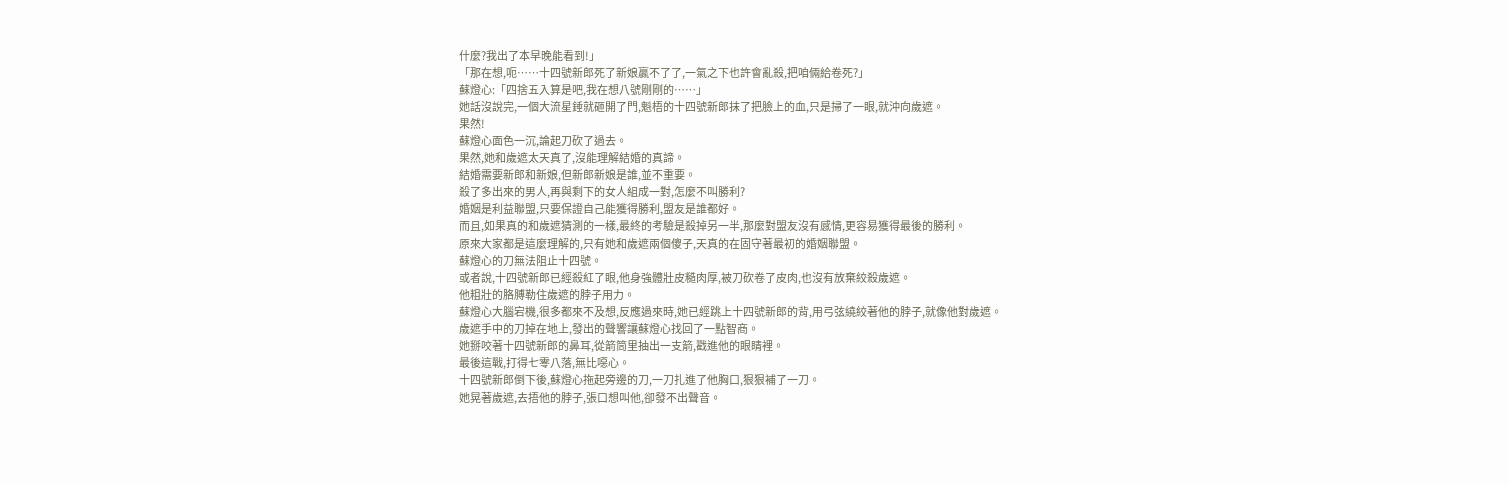什麼?我出了本早晚能看到!」
「那在想,呃……十四號新郎死了新娘贏不了了,一氣之下也許會亂殺,把咱倆給卷死?」
蘇燈心:「四捨五入算是吧,我在想八號剛剛的……」
她話沒說完,一個大流星錘就砸開了門,魁梧的十四號新郎抹了把臉上的血,只是掃了一眼,就沖向歲遮。
果然!
蘇燈心面色一沉,論起刀砍了過去。
果然,她和歲遮太天真了,沒能理解結婚的真諦。
結婚需要新郎和新娘,但新郎新娘是誰,並不重要。
殺了多出來的男人,再與剩下的女人組成一對,怎麼不叫勝利?
婚姻是利益聯盟,只要保證自己能獲得勝利,盟友是誰都好。
而且,如果真的和歲遮猜測的一樣,最終的考驗是殺掉另一半,那麼對盟友沒有感情,更容易獲得最後的勝利。
原來大家都是這麼理解的,只有她和歲遮兩個傻子,天真的在固守著最初的婚姻聯盟。
蘇燈心的刀無法阻止十四號。
或者說,十四號新郎已經殺紅了眼,他身強體壯皮糙肉厚,被刀砍卷了皮肉,也沒有放棄絞殺歲遮。
他粗壯的胳膊勒住歲遮的脖子用力。
蘇燈心大腦宕機,很多都來不及想,反應過來時,她已經跳上十四號新郎的背,用弓弦繞絞著他的脖子,就像他對歲遮。
歲遮手中的刀掉在地上,發出的聲響讓蘇燈心找回了一點智商。
她掰咬著十四號新郎的鼻耳,從箭筒里抽出一支箭,戳進他的眼睛裡。
最後這戰,打得七零八落,無比噁心。
十四號新郎倒下後,蘇燈心拖起旁邊的刀,一刀扎進了他胸口,狠狠補了一刀。
她晃著歲遮,去捂他的脖子,張口想叫他,卻發不出聲音。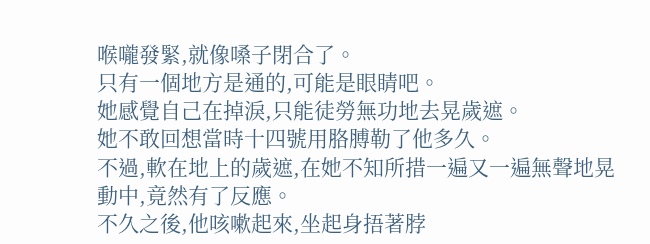喉嚨發緊,就像嗓子閉合了。
只有一個地方是通的,可能是眼睛吧。
她感覺自己在掉淚,只能徒勞無功地去晃歲遮。
她不敢回想當時十四號用胳膊勒了他多久。
不過,軟在地上的歲遮,在她不知所措一遍又一遍無聲地晃動中,竟然有了反應。
不久之後,他咳嗽起來,坐起身捂著脖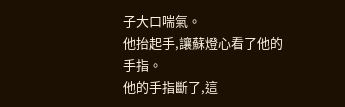子大口喘氣。
他抬起手,讓蘇燈心看了他的手指。
他的手指斷了,這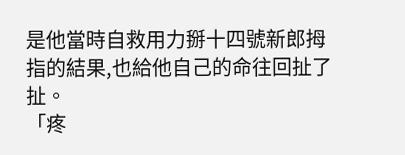是他當時自救用力掰十四號新郎拇指的結果,也給他自己的命往回扯了扯。
「疼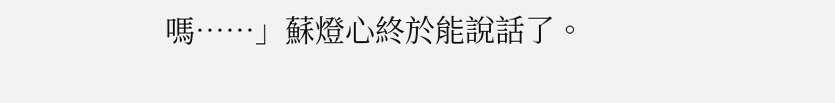嗎……」蘇燈心終於能說話了。